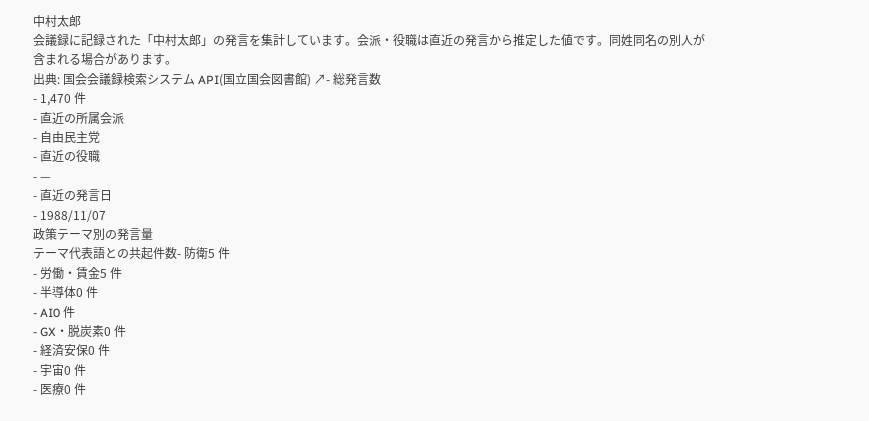中村太郎
会議録に記録された「中村太郎」の発言を集計しています。会派・役職は直近の発言から推定した値です。同姓同名の別人が含まれる場合があります。
出典: 国会会議録検索システム API(国立国会図書館) ↗- 総発言数
- 1,470 件
- 直近の所属会派
- 自由民主党
- 直近の役職
- —
- 直近の発言日
- 1988/11/07
政策テーマ別の発言量
テーマ代表語との共起件数- 防衛5 件
- 労働・賃金5 件
- 半導体0 件
- AI0 件
- GX・脱炭素0 件
- 経済安保0 件
- 宇宙0 件
- 医療0 件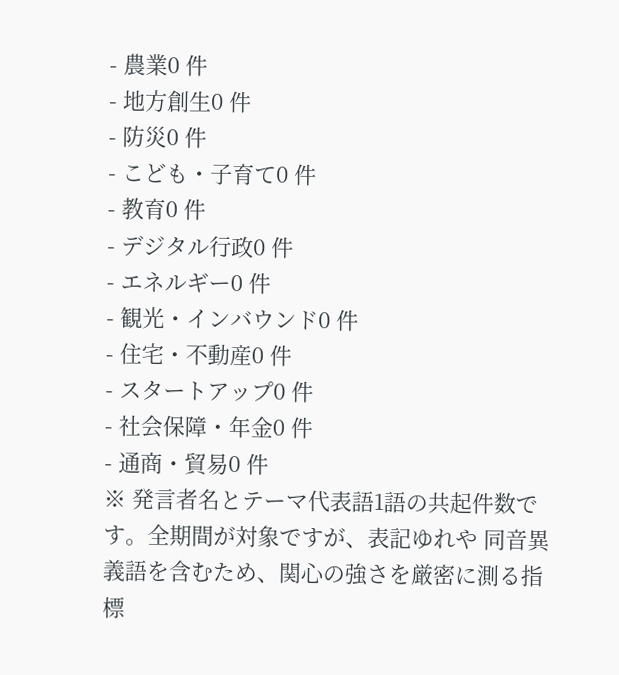- 農業0 件
- 地方創生0 件
- 防災0 件
- こども・子育て0 件
- 教育0 件
- デジタル行政0 件
- エネルギー0 件
- 観光・インバウンド0 件
- 住宅・不動産0 件
- スタートアップ0 件
- 社会保障・年金0 件
- 通商・貿易0 件
※ 発言者名とテーマ代表語1語の共起件数です。全期間が対象ですが、表記ゆれや 同音異義語を含むため、関心の強さを厳密に測る指標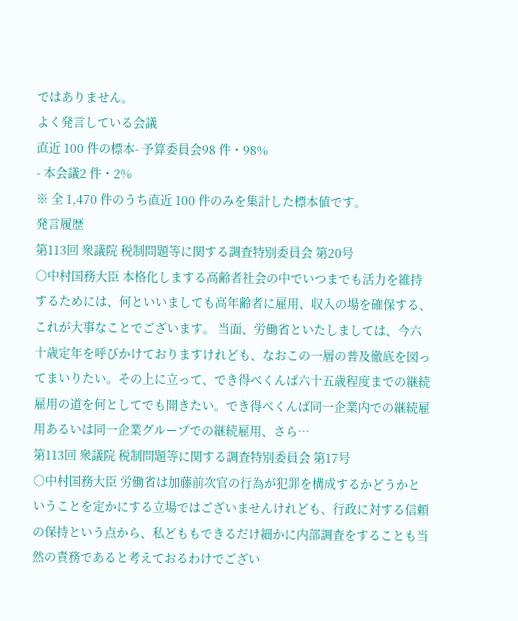ではありません。
よく発言している会議
直近 100 件の標本- 予算委員会98 件・98%
- 本会議2 件・2%
※ 全 1,470 件のうち直近 100 件のみを集計した標本値です。
発言履歴
第113回 衆議院 税制問題等に関する調査特別委員会 第20号
○中村国務大臣 本格化しまする高齢者社会の中でいつまでも活力を維持するためには、何といいましても高年齢者に雇用、収入の場を確保する、これが大事なことでございます。 当面、労働省といたしましては、今六十歳定年を呼びかけておりますけれども、なおこの一層の普及徹底を図ってまいりたい。その上に立って、でき得べくんば六十五歳程度までの継続雇用の道を何としてでも開きたい。でき得べくんば同一企業内での継続雇用あるいは同一企業グループでの継続雇用、さら…
第113回 衆議院 税制問題等に関する調査特別委員会 第17号
○中村国務大臣 労働省は加藤前次官の行為が犯罪を構成するかどうかということを定かにする立場ではございませんけれども、行政に対する信頼の保持という点から、私どももできるだけ細かに内部調査をすることも当然の責務であると考えておるわけでござい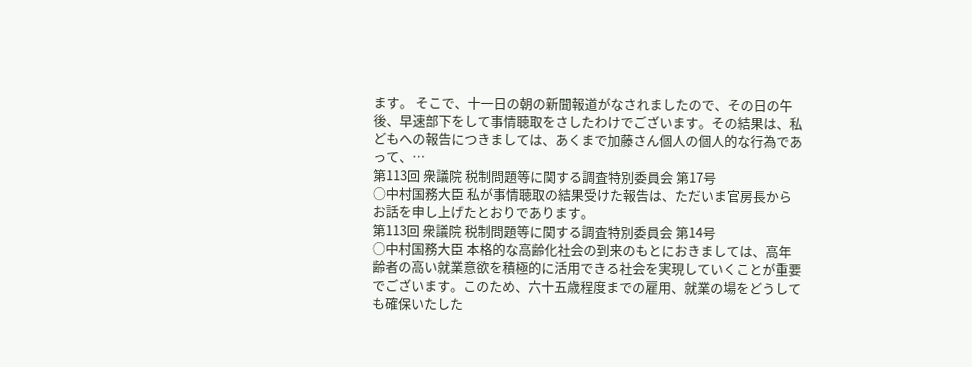ます。 そこで、十一日の朝の新聞報道がなされましたので、その日の午後、早速部下をして事情聴取をさしたわけでございます。その結果は、私どもへの報告につきましては、あくまで加藤さん個人の個人的な行為であって、…
第113回 衆議院 税制問題等に関する調査特別委員会 第17号
○中村国務大臣 私が事情聴取の結果受けた報告は、ただいま官房長からお話を申し上げたとおりであります。
第113回 衆議院 税制問題等に関する調査特別委員会 第14号
○中村国務大臣 本格的な高齢化社会の到来のもとにおきましては、高年齢者の高い就業意欲を積極的に活用できる社会を実現していくことが重要でございます。このため、六十五歳程度までの雇用、就業の場をどうしても確保いたした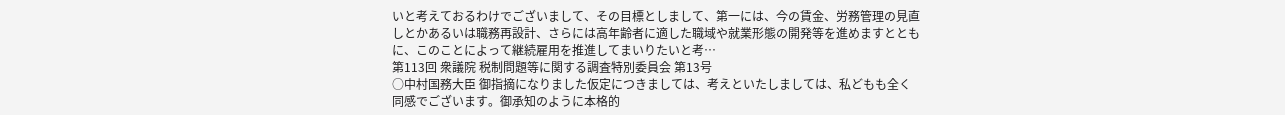いと考えておるわけでございまして、その目標としまして、第一には、今の賃金、労務管理の見直しとかあるいは職務再設計、さらには高年齢者に適した職域や就業形態の開発等を進めますとともに、このことによって継続雇用を推進してまいりたいと考…
第113回 衆議院 税制問題等に関する調査特別委員会 第13号
○中村国務大臣 御指摘になりました仮定につきましては、考えといたしましては、私どもも全く同感でございます。御承知のように本格的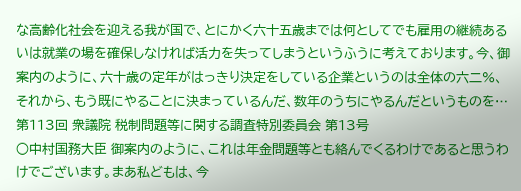な高齢化社会を迎える我が国で、とにかく六十五歳までは何としてでも雇用の継続あるいは就業の場を確保しなければ活力を失ってしまうというふうに考えております。今、御案内のように、六十歳の定年がはっきり決定をしている企業というのは全体の六二%、それから、もう既にやることに決まっているんだ、数年のうちにやるんだというものを…
第113回 衆議院 税制問題等に関する調査特別委員会 第13号
○中村国務大臣 御案内のように、これは年金問題等とも絡んでくるわけであると思うわけでございます。まあ私どもは、今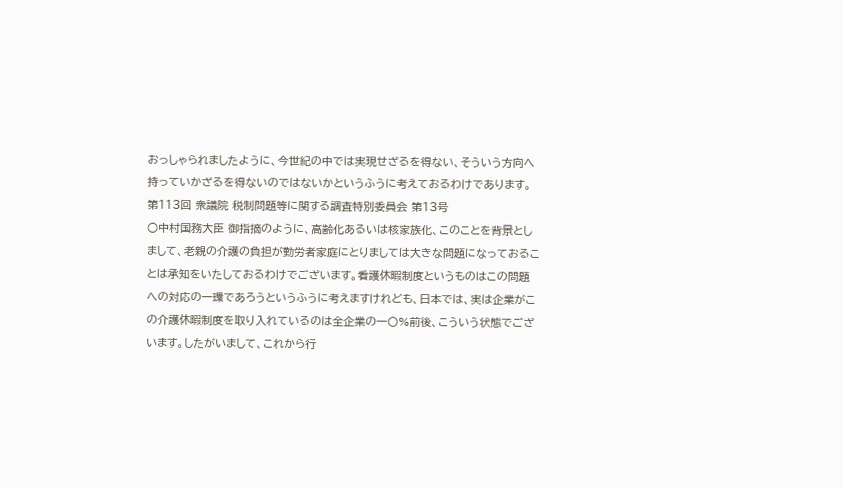おっしゃられましたように、今世紀の中では実現せざるを得ない、そういう方向へ持っていかざるを得ないのではないかというふうに考えておるわけであります。
第113回 衆議院 税制問題等に関する調査特別委員会 第13号
○中村国務大臣 御指摘のように、高齢化あるいは核家族化、このことを背景としまして、老親の介護の負担が勤労者家庭にとりましては大きな問題になっておることは承知をいたしておるわけでございます。看護休暇制度というものはこの問題への対応の一環であろうというふうに考えますけれども、日本では、実は企業がこの介護休暇制度を取り入れているのは全企業の一〇%前後、こういう状態でございます。したがいまして、これから行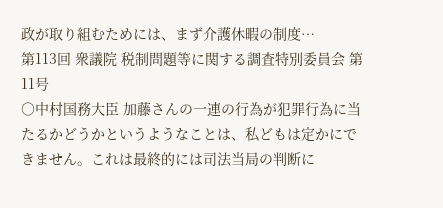政が取り組むためには、まず介護休暇の制度…
第113回 衆議院 税制問題等に関する調査特別委員会 第11号
○中村国務大臣 加藤さんの一連の行為が犯罪行為に当たるかどうかというようなことは、私どもは定かにできません。これは最終的には司法当局の判断に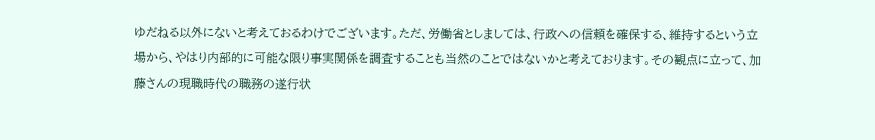ゆだねる以外にないと考えておるわけでございます。ただ、労働省としましては、行政への信頼を確保する、維持するという立場から、やはり内部的に可能な限り事実関係を調査することも当然のことではないかと考えております。その観点に立って、加藤さんの現職時代の職務の遂行状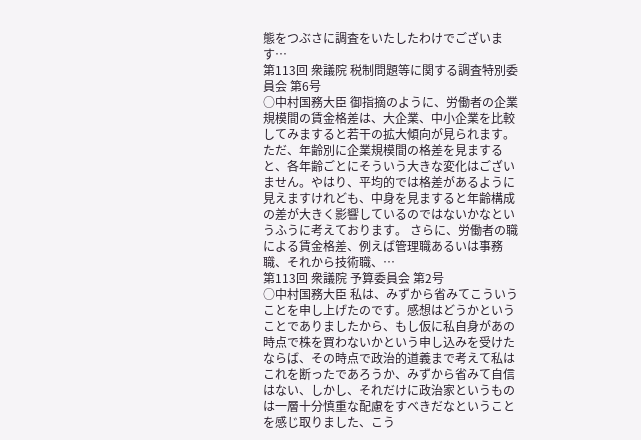態をつぶさに調査をいたしたわけでございます…
第113回 衆議院 税制問題等に関する調査特別委員会 第6号
○中村国務大臣 御指摘のように、労働者の企業規模間の賃金格差は、大企業、中小企業を比較してみますると若干の拡大傾向が見られます。ただ、年齢別に企業規模間の格差を見ますると、各年齢ごとにそういう大きな変化はございません。やはり、平均的では格差があるように見えますけれども、中身を見ますると年齢構成の差が大きく影響しているのではないかなというふうに考えております。 さらに、労働者の職による賃金格差、例えば管理職あるいは事務職、それから技術職、…
第113回 衆議院 予算委員会 第2号
○中村国務大臣 私は、みずから省みてこういうことを申し上げたのです。感想はどうかということでありましたから、もし仮に私自身があの時点で株を買わないかという申し込みを受けたならば、その時点で政治的道義まで考えて私はこれを断ったであろうか、みずから省みて自信はない、しかし、それだけに政治家というものは一層十分慎重な配慮をすべきだなということを感じ取りました、こう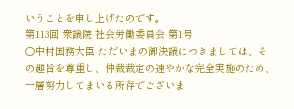いうことを申し上げたのです。
第113回 衆議院 社会労働委員会 第1号
○中村国務大臣 ただいまの御決議につきましては、その趣旨を尊重し、仲裁裁定の速やかな完全実施のため、一層努力してまいる所存でございま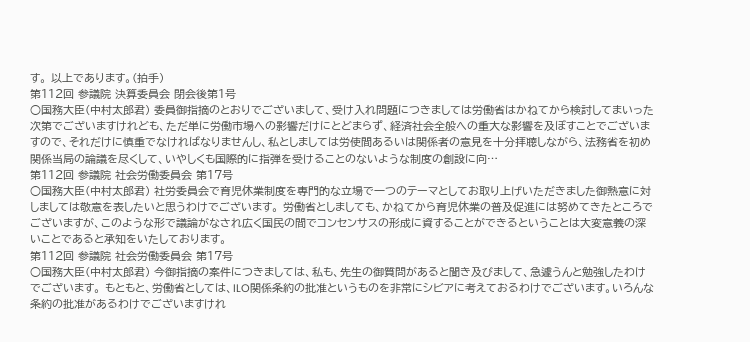す。 以上であります。(拍手)
第112回 参議院 決算委員会 閉会後第1号
○国務大臣(中村太郎君) 委員御指摘のとおりでございまして、受け入れ問題につきましては労働省はかねてから検討してまいった次第でございますけれども、ただ単に労働市場への影響だけにとどまらず、経済社会全般への重大な影響を及ぼすことでございますので、それだけに慎重でなければなりませんし、私としましては労使間あるいは関係者の意見を十分拝聴しながら、法務省を初め関係当局の論議を尽くして、いやしくも国際的に指弾を受けることのないような制度の創設に向…
第112回 参議院 社会労働委員会 第17号
○国務大臣(中村太郎君) 社労委員会で育児休業制度を専門的な立場で一つのテーマとしてお取り上げいただきました御熱意に対しましては敬意を表したいと思うわけでございます。 労働省としましても、かねてから育児休業の普及促進には努めてきたところでございますが、このような形で議論がなされ広く国民の間でコンセンサスの形成に資することができるということは大変意義の深いことであると承知をいたしております。
第112回 参議院 社会労働委員会 第17号
○国務大臣(中村太郎君) 今御指摘の案件につきましては、私も、先生の御質問があると聞き及びまして、急遽うんと勉強したわけでございます。 もともと、労働省としては、ILO関係条約の批准というものを非常にシビアに考えておるわけでございます。いろんな条約の批准があるわけでございますけれ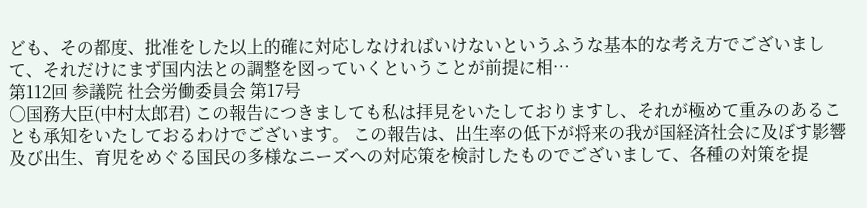ども、その都度、批准をした以上的確に対応しなければいけないというふうな基本的な考え方でございまして、それだけにまず国内法との調整を図っていくということが前提に相…
第112回 参議院 社会労働委員会 第17号
○国務大臣(中村太郎君) この報告につきましても私は拝見をいたしておりますし、それが極めて重みのあることも承知をいたしておるわけでございます。 この報告は、出生率の低下が将来の我が国経済社会に及ぼす影響及び出生、育児をめぐる国民の多様なニーズへの対応策を検討したものでございまして、各種の対策を提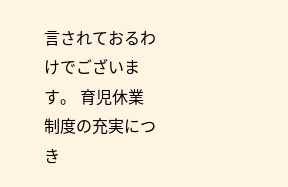言されておるわけでございます。 育児休業制度の充実につき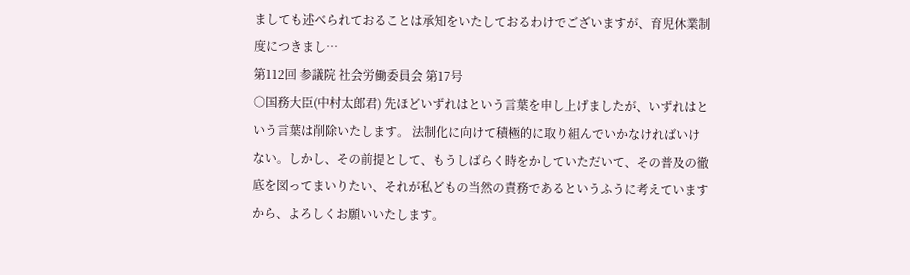ましても述べられておることは承知をいたしておるわけでございますが、育児休業制度につきまし…
第112回 参議院 社会労働委員会 第17号
○国務大臣(中村太郎君) 先ほどいずれはという言葉を申し上げましたが、いずれはという言葉は削除いたします。 法制化に向けて積極的に取り組んでいかなければいけない。しかし、その前提として、もうしばらく時をかしていただいて、その普及の徹底を図ってまいりたい、それが私どもの当然の責務であるというふうに考えていますから、よろしくお願いいたします。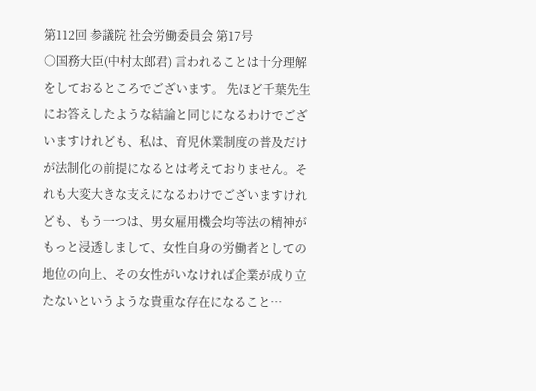第112回 参議院 社会労働委員会 第17号
○国務大臣(中村太郎君) 言われることは十分理解をしておるところでございます。 先ほど千葉先生にお答えしたような結論と同じになるわけでございますけれども、私は、育児休業制度の普及だけが法制化の前提になるとは考えておりません。それも大変大きな支えになるわけでございますけれども、もう一つは、男女雇用機会均等法の精神がもっと浸透しまして、女性自身の労働者としての地位の向上、その女性がいなければ企業が成り立たないというような貴重な存在になること…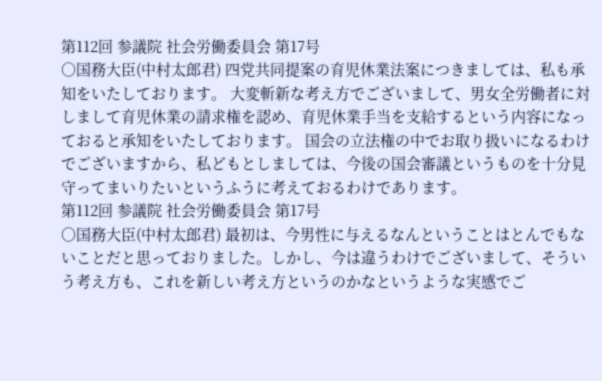第112回 参議院 社会労働委員会 第17号
○国務大臣(中村太郎君) 四党共同提案の育児休業法案につきましては、私も承知をいたしております。 大変斬新な考え方でございまして、男女全労働者に対しまして育児休業の請求権を認め、育児休業手当を支給するという内容になっておると承知をいたしております。 国会の立法権の中でお取り扱いになるわけでございますから、私どもとしましては、今後の国会審議というものを十分見守ってまいりたいというふうに考えておるわけであります。
第112回 参議院 社会労働委員会 第17号
○国務大臣(中村太郎君) 最初は、今男性に与えるなんということはとんでもないことだと思っておりました。しかし、今は違うわけでございまして、そういう考え方も、これを新しい考え方というのかなというような実感でご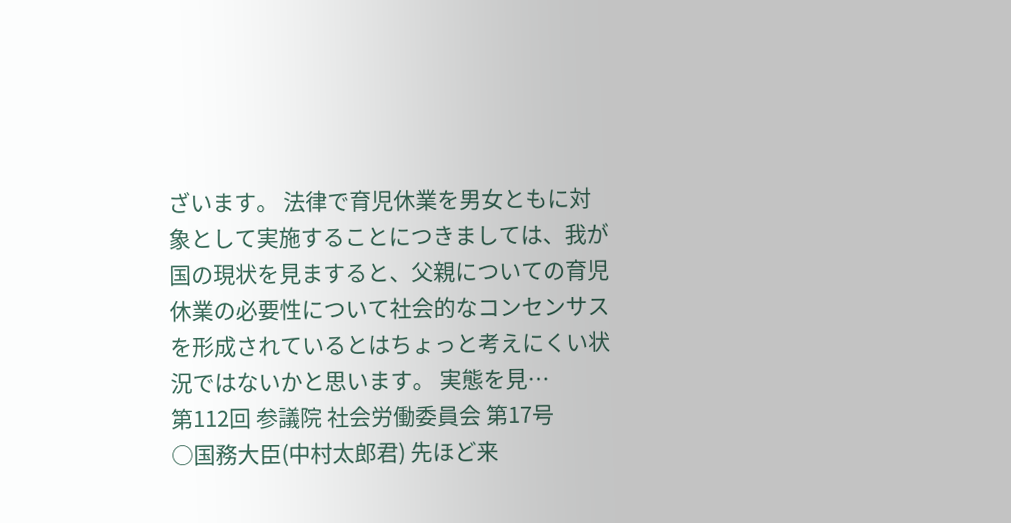ざいます。 法律で育児休業を男女ともに対象として実施することにつきましては、我が国の現状を見ますると、父親についての育児休業の必要性について社会的なコンセンサスを形成されているとはちょっと考えにくい状況ではないかと思います。 実態を見…
第112回 参議院 社会労働委員会 第17号
○国務大臣(中村太郎君) 先ほど来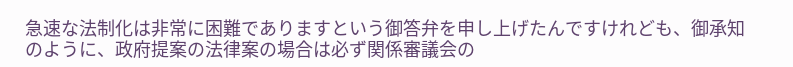急速な法制化は非常に困難でありますという御答弁を申し上げたんですけれども、御承知のように、政府提案の法律案の場合は必ず関係審議会の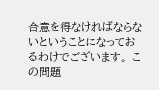合意を得なければならないということになっておるわけでございます。 この問題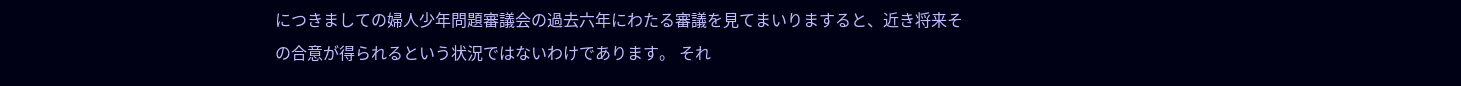につきましての婦人少年問題審議会の過去六年にわたる審議を見てまいりますると、近き将来その合意が得られるという状況ではないわけであります。 それ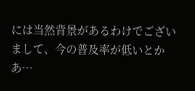には当然背景があるわけでございまして、今の普及率が低いとかあ…